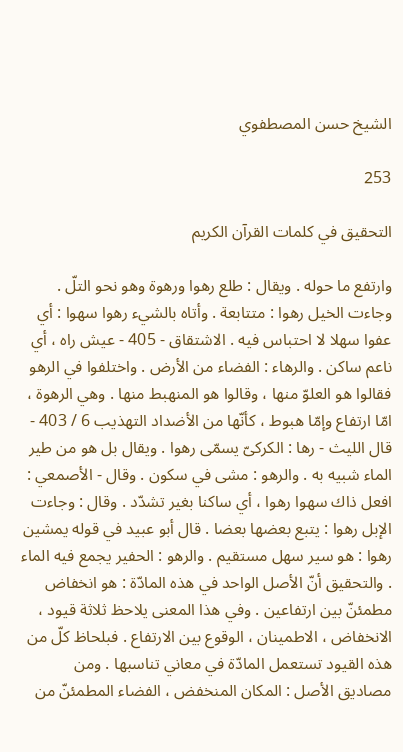الشيخ حسن المصطفوي

253

التحقيق في كلمات القرآن الكريم

وارتفع ما حوله . ويقال : طلع رهوا ورهوة وهو نحو التلّ . وجاءت الخيل رهوا : متتابعة . وأتاه بالشيء رهوا سهوا : أي عفوا سهلا لا احتباس فيه . الاشتقاق - 405 - عيش راه ، أي ناعم ساكن . والرهاء : الفضاء من الأرض . واختلفوا في الرهو فقالوا هو العلوّ منها ، وقالوا هو المنهبط منها . وهي الرهوة ، امّا ارتفاع وإمّا هبوط ، كأنّها من الأضداد التهذيب 6 / 403 - قال الليث - رها : الكركىّ يسمّى رهوا . ويقال بل هو من طير الماء شبيه به . والرهو : مشى في سكون . وقال - الأصمعي : افعل ذاك سهوا رهوا ، أي ساكنا بغير تشدّد . وقال : وجاءت الإبل رهوا : يتبع بعضها بعضا . قال أبو عبيد في قوله يمشين رهوا : هو سير سهل مستقيم . والرهو : الحفير يجمع فيه الماء . والتحقيق أنّ الأصل الواحد في هذه المادّة : هو انخفاض مطمئنّ بين ارتفاعين . وفي هذا المعنى يلاحظ ثلاثة قيود ، الانخفاض ، الاطمينان ، الوقوع بين الارتفاع . فبلحاظ كلّ من هذه القيود تستعمل المادّة في معاني تناسبها . ومن مصاديق الأصل : المكان المنخفض ، الفضاء المطمئنّ من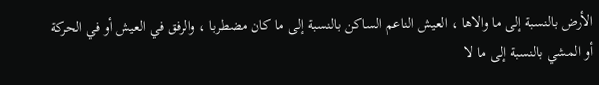الأرض بالنسبة إلى ما والاها ، العيش الناعم الساكن بالنسبة إلى ما كان مضطربا ، والرفق في العيش أو في الحركة أو المشي بالنسبة إلى ما لا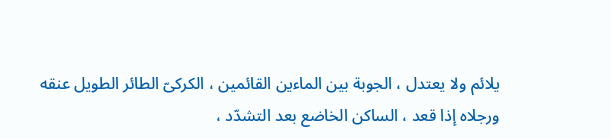يلائم ولا يعتدل ، الجوبة بين الماءين القائمين ، الكركىّ الطائر الطويل عنقه ورجلاه إذا قعد ، الساكن الخاضع بعد التشدّد ،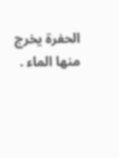الحفرة يخرج منها الماء .